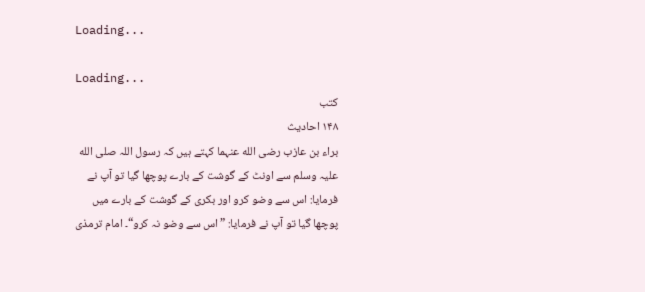Loading...

Loading...
کتب
۱۴۸ احادیث
براء بن عازب رضی الله عنہما کہتے ہیں کہ رسول اللہ صلی الله علیہ وسلم سے اونٹ کے گوشت کے بارے پوچھا گیا تو آپ نے فرمایا: اس سے وضو کرو اور بکری کے گوشت کے بارے میں پوچھا گیا تو آپ نے فرمایا: ”اس سے وضو نہ کرو“۔ امام ترمذی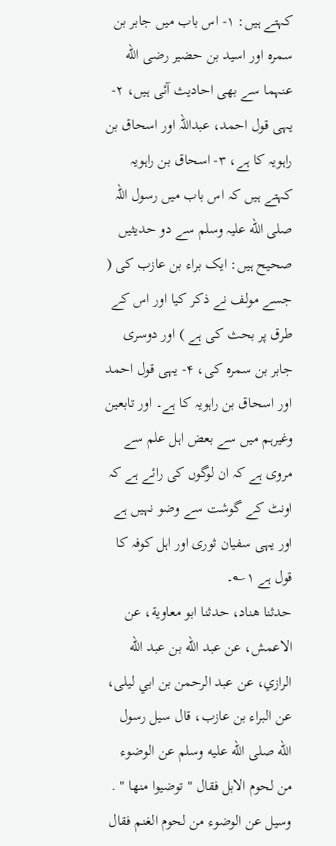کہتے ہیں: ۱- اس باب میں جابر بن سمرہ اور اسید بن حضیر رضی الله عنہما سے بھی احادیث آئی ہیں، ۲- یہی قول احمد، عبداللہ اور اسحاق بن راہویہ کا ہے، ۳- اسحاق بن راہویہ کہتے ہیں کہ اس باب میں رسول اللہ صلی الله علیہ وسلم سے دو حدیثیں صحیح ہیں: ایک براء بن عازب کی ( جسے مولف نے ذکر کیا اور اس کے طرق پر بحث کی ہے ) اور دوسری جابر بن سمرہ کی، ۴- یہی قول احمد اور اسحاق بن راہویہ کا ہے۔ اور تابعین وغیرہم میں سے بعض اہل علم سے مروی ہے کہ ان لوگوں کی رائے ہے کہ اونٹ کے گوشت سے وضو نہیں ہے اور یہی سفیان ثوری اور اہل کوفہ کا قول ہے ۱؎۔
حدثنا هناد، حدثنا ابو معاوية، عن الاعمش، عن عبد الله بن عبد الله الرازي، عن عبد الرحمن بن ابي ليلى، عن البراء بن عازب، قال سيل رسول الله صلى الله عليه وسلم عن الوضوء من لحوم الابل فقال " توضيوا منها " . وسيل عن الوضوء من لحوم الغنم فقال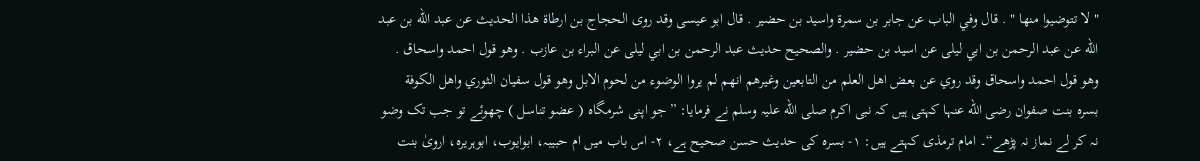" لا تتوضيوا منها " . قال وفي الباب عن جابر بن سمرة واسيد بن حضير . قال ابو عيسى وقد روى الحجاج بن ارطاة هذا الحديث عن عبد الله بن عبد الله عن عبد الرحمن بن ابي ليلى عن اسيد بن حضير . والصحيح حديث عبد الرحمن بن ابي ليلى عن البراء بن عازب . وهو قول احمد واسحاق . وهو قول احمد واسحاق وقد روي عن بعض اهل العلم من التابعين وغيرهم انهم لم يروا الوضوء من لحوم الابل وهو قول سفيان الثوري واهل الكوفة
بسرہ بنت صفوان رضی الله عنہا کہتی ہیں کہ نبی اکرم صلی الله علیہ وسلم نے فرمایا: ”جو اپنی شرمگاہ ( عضو تناسل ) چھوئے تو جب تک وضو نہ کر لے نماز نہ پڑھے“۔ امام ترمذی کہتے ہیں: ۱- بسرہ کی حدیث حسن صحیح ہے، ۲- اس باب میں ام حبیبہ، ابوایوب، ابوہریرہ، ارویٰ بنت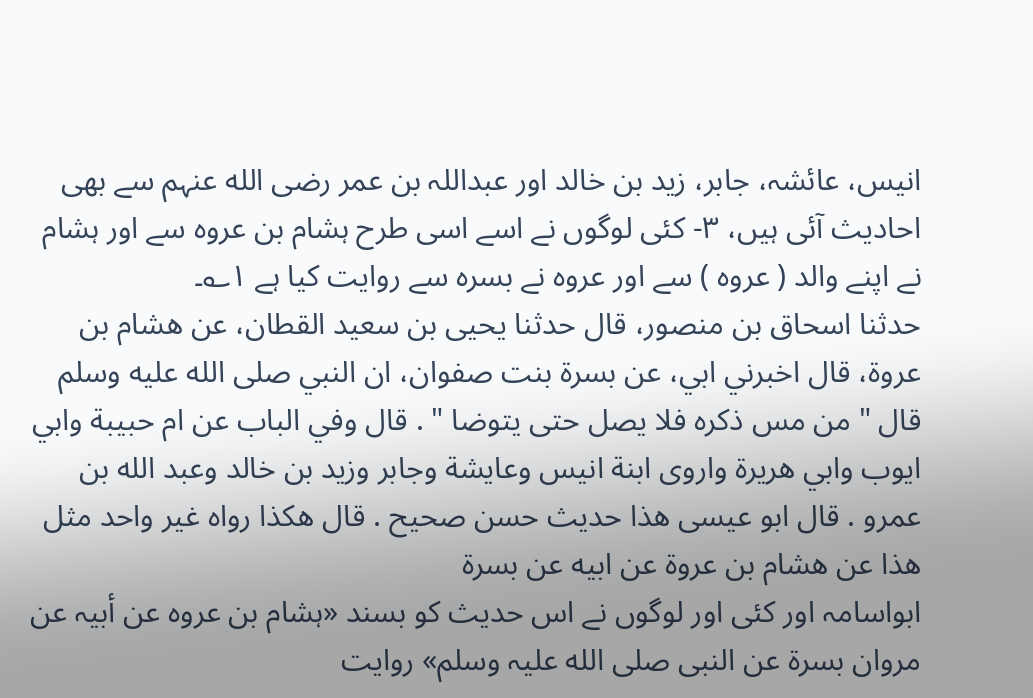انیس، عائشہ، جابر، زید بن خالد اور عبداللہ بن عمر رضی الله عنہم سے بھی احادیث آئی ہیں، ۳- کئی لوگوں نے اسے اسی طرح ہشام بن عروہ سے اور ہشام نے اپنے والد ( عروہ ) سے اور عروہ نے بسرہ سے روایت کیا ہے ۱؎۔
حدثنا اسحاق بن منصور، قال حدثنا يحيى بن سعيد القطان، عن هشام بن عروة، قال اخبرني ابي، عن بسرة بنت صفوان، ان النبي صلى الله عليه وسلم قال " من مس ذكره فلا يصل حتى يتوضا " . قال وفي الباب عن ام حبيبة وابي ايوب وابي هريرة واروى ابنة انيس وعايشة وجابر وزيد بن خالد وعبد الله بن عمرو . قال ابو عيسى هذا حديث حسن صحيح . قال هكذا رواه غير واحد مثل هذا عن هشام بن عروة عن ابيه عن بسرة
ابواسامہ اور کئی اور لوگوں نے اس حدیث کو بسند «ہشام بن عروہ عن أبیہ عن مروان بسرة عن النبی صلی الله علیہ وسلم» روایت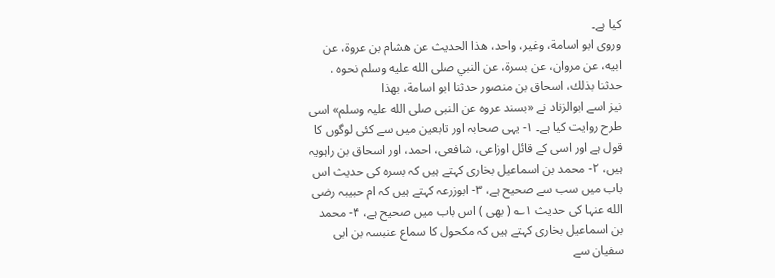کیا ہے۔
وروى ابو اسامة، وغير، واحد، هذا الحديث عن هشام بن عروة، عن ابيه، عن مروان، عن بسرة، عن النبي صلى الله عليه وسلم نحوه . حدثنا بذلك، اسحاق بن منصور حدثنا ابو اسامة، بهذا
نیز اسے ابوالزناد نے «بسند عروہ عن النبی صلی الله علیہ وسلم» اسی طرح روایت کیا ہے۔ ۱- یہی صحابہ اور تابعین میں سے کئی لوگوں کا قول ہے اور اسی کے قائل اوزاعی، شافعی، احمد، اور اسحاق بن راہویہ ہیں، ۲- محمد بن اسماعیل بخاری کہتے ہیں کہ بسرہ کی حدیث اس باب میں سب سے صحیح ہے، ۳- ابوزرعہ کہتے ہیں کہ ام حبیبہ رضی الله عنہا کی حدیث ۱؎ ( بھی ) اس باب میں صحیح ہے، ۴- محمد بن اسماعیل بخاری کہتے ہیں کہ مکحول کا سماع عنبسہ بن ابی سفیان سے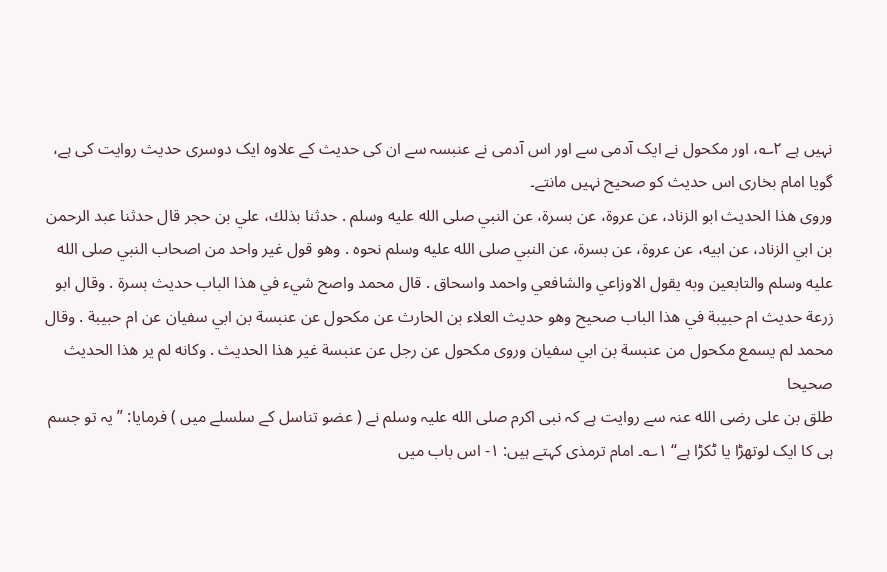نہیں ہے ۲؎، اور مکحول نے ایک آدمی سے اور اس آدمی نے عنبسہ سے ان کی حدیث کے علاوہ ایک دوسری حدیث روایت کی ہے، گویا امام بخاری اس حدیث کو صحیح نہیں مانتے۔
وروى هذا الحديث ابو الزناد، عن عروة، عن بسرة، عن النبي صلى الله عليه وسلم . حدثنا بذلك، علي بن حجر قال حدثنا عبد الرحمن بن ابي الزناد، عن ابيه، عن عروة، عن بسرة، عن النبي صلى الله عليه وسلم نحوه . وهو قول غير واحد من اصحاب النبي صلى الله عليه وسلم والتابعين وبه يقول الاوزاعي والشافعي واحمد واسحاق . قال محمد واصح شيء في هذا الباب حديث بسرة . وقال ابو زرعة حديث ام حبيبة في هذا الباب صحيح وهو حديث العلاء بن الحارث عن مكحول عن عنبسة بن ابي سفيان عن ام حبيبة . وقال محمد لم يسمع مكحول من عنبسة بن ابي سفيان وروى مكحول عن رجل عن عنبسة غير هذا الحديث . وكانه لم ير هذا الحديث صحيحا
طلق بن علی رضی الله عنہ سے روایت ہے کہ نبی اکرم صلی الله علیہ وسلم نے ( عضو تناسل کے سلسلے میں ) فرمایا: ”یہ تو جسم ہی کا ایک لوتھڑا یا ٹکڑا ہے“ ۱؎۔ امام ترمذی کہتے ہیں: ۱- اس باب میں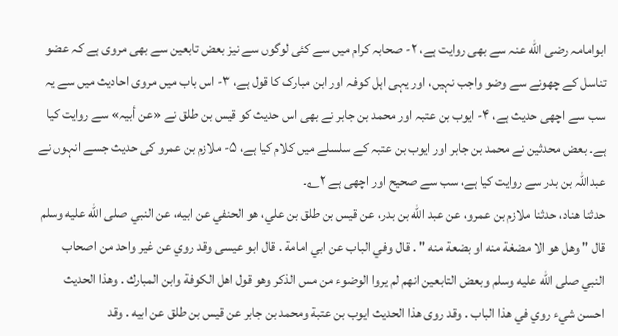ابوامامہ رضی الله عنہ سے بھی روایت ہے، ۲- صحابہ کرام میں سے کئی لوگوں سے نیز بعض تابعین سے بھی مروی ہے کہ عضو تناسل کے چھونے سے وضو واجب نہیں، اور یہی اہل کوفہ اور ابن مبارک کا قول ہے، ۳- اس باب میں مروی احادیث میں سے یہ سب سے اچھی حدیث ہے، ۴- ایوب بن عتبہ اور محمد بن جابر نے بھی اس حدیث کو قیس بن طلق نے «عن أبیہ» سے روایت کیا ہے۔ بعض محدثین نے محمد بن جابر اور ایوب بن عتبہ کے سلسلے میں کلام کیا ہے، ۵- ملازم بن عمرو کی حدیث جسے انہوں نے عبداللہ بن بدر سے روایت کیا ہے، سب سے صحیح اور اچھی ہے ۲؎۔
حدثنا هناد، حدثنا ملازم بن عمرو، عن عبد الله بن بدر، عن قيس بن طلق بن علي، هو الحنفي عن ابيه، عن النبي صلى الله عليه وسلم قال " وهل هو الا مضغة منه او بضعة منه " . قال وفي الباب عن ابي امامة . قال ابو عيسى وقد روي عن غير واحد من اصحاب النبي صلى الله عليه وسلم وبعض التابعين انهم لم يروا الوضوء من مس الذكر وهو قول اهل الكوفة وابن المبارك . وهذا الحديث احسن شيء روي في هذا الباب . وقد روى هذا الحديث ايوب بن عتبة ومحمد بن جابر عن قيس بن طلق عن ابيه . وقد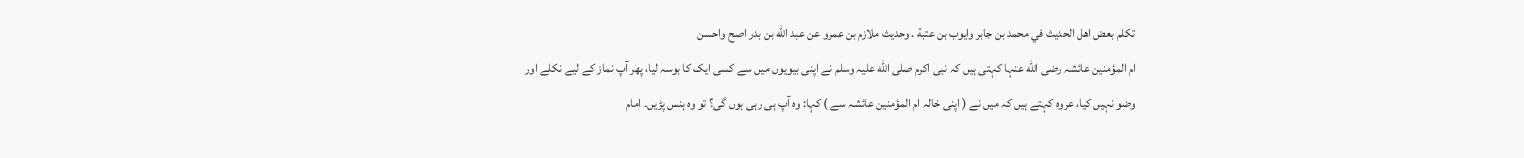تكلم بعض اهل الحديث في محمد بن جابر وايوب بن عتبة . وحديث ملازم بن عمرو عن عبد الله بن بدر اصح واحسن
ام المؤمنین عائشہ رضی الله عنہا کہتی ہیں کہ نبی اکرم صلی الله علیہ وسلم نے اپنی بیویوں میں سے کسی ایک کا بوسہ لیا، پھر آپ نماز کے لیے نکلے اور وضو نہیں کیا، عروہ کہتے ہیں کہ میں نے ( اپنی خالہ ام المؤمنین عائشہ سے ) کہا: وہ آپ ہی رہی ہوں گی؟ تو وہ ہنس پڑیں۔ امام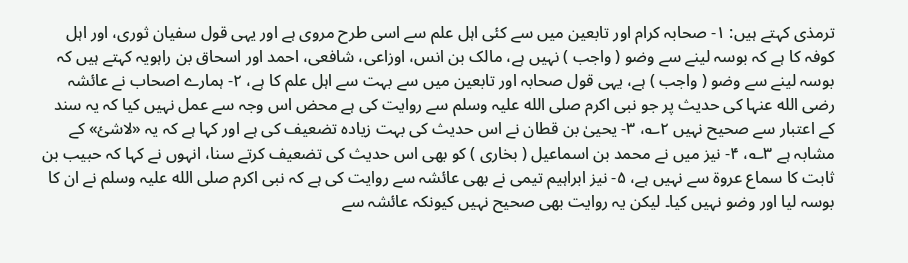ترمذی کہتے ہیں: ۱- صحابہ کرام اور تابعین میں سے کئی اہل علم سے اسی طرح مروی ہے اور یہی قول سفیان ثوری، اور اہل کوفہ کا ہے کہ بوسہ لینے سے وضو ( واجب ) نہیں ہے، مالک بن انس، اوزاعی، شافعی، احمد اور اسحاق بن راہویہ کہتے ہیں کہ بوسہ لینے سے وضو ( واجب ) ہے، یہی قول صحابہ اور تابعین میں سے بہت سے اہل علم کا ہے، ۲- ہمارے اصحاب نے عائشہ رضی الله عنہا کی حدیث پر جو نبی اکرم صلی الله علیہ وسلم سے روایت کی ہے محض اس وجہ سے عمل نہیں کیا کہ یہ سند کے اعتبار سے صحیح نہیں ۲؎، ۳- یحییٰ بن قطان نے اس حدیث کی بہت زیادہ تضعیف کی ہے اور کہا ہے کہ یہ «لاشیٔ» کے مشابہ ہے ۳؎، ۴- نیز میں نے محمد بن اسماعیل ( بخاری ) کو بھی اس حدیث کی تضعیف کرتے سنا، انہوں نے کہا کہ حبیب بن ثابت کا سماع عروۃ سے نہیں ہے، ۵- نیز ابراہیم تیمی نے بھی عائشہ سے روایت کی ہے کہ نبی اکرم صلی الله علیہ وسلم نے ان کا بوسہ لیا اور وضو نہیں کیا۔ لیکن یہ روایت بھی صحیح نہیں کیونکہ عائشہ سے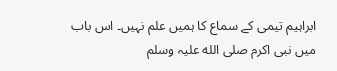ابراہیم تیمی کے سماع کا ہمیں علم نہیں۔ اس باب میں نبی اکرم صلی الله علیہ وسلم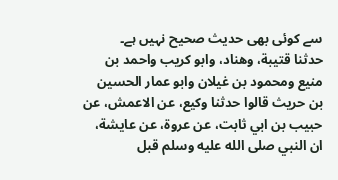سے کوئی بھی حدیث صحیح نہیں ہے۔
حدثنا قتيبة، وهناد، وابو كريب واحمد بن منيع ومحمود بن غيلان وابو عمار الحسين بن حريث قالوا حدثنا وكيع، عن الاعمش، عن حبيب بن ابي ثابت، عن عروة، عن عايشة، ان النبي صلى الله عليه وسلم قبل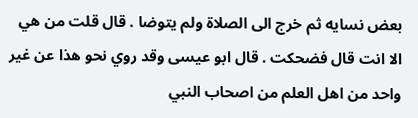بعض نسايه ثم خرج الى الصلاة ولم يتوضا . قال قلت من هي الا انت قال فضحكت . قال ابو عيسى وقد روي نحو هذا عن غير واحد من اهل العلم من اصحاب النبي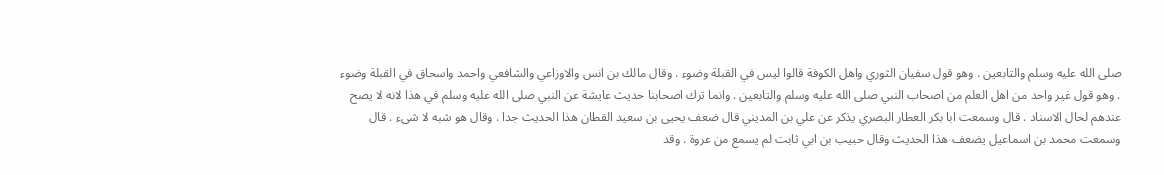صلى الله عليه وسلم والتابعين . وهو قول سفيان الثوري واهل الكوفة قالوا ليس في القبلة وضوء . وقال مالك بن انس والاوزاعي والشافعي واحمد واسحاق في القبلة وضوء . وهو قول غير واحد من اهل العلم من اصحاب النبي صلى الله عليه وسلم والتابعين . وانما ترك اصحابنا حديث عايشة عن النبي صلى الله عليه وسلم في هذا لانه لا يصح عندهم لحال الاسناد . قال وسمعت ابا بكر العطار البصري يذكر عن علي بن المديني قال ضعف يحيى بن سعيد القطان هذا الحديث جدا . وقال هو شبه لا شىء . قال وسمعت محمد بن اسماعيل يضعف هذا الحديث وقال حبيب بن ابي ثابت لم يسمع من عروة . وقد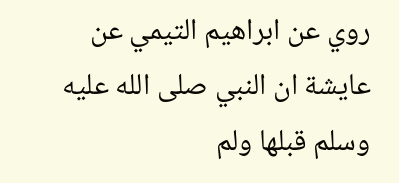روي عن ابراهيم التيمي عن عايشة ان النبي صلى الله عليه وسلم قبلها ولم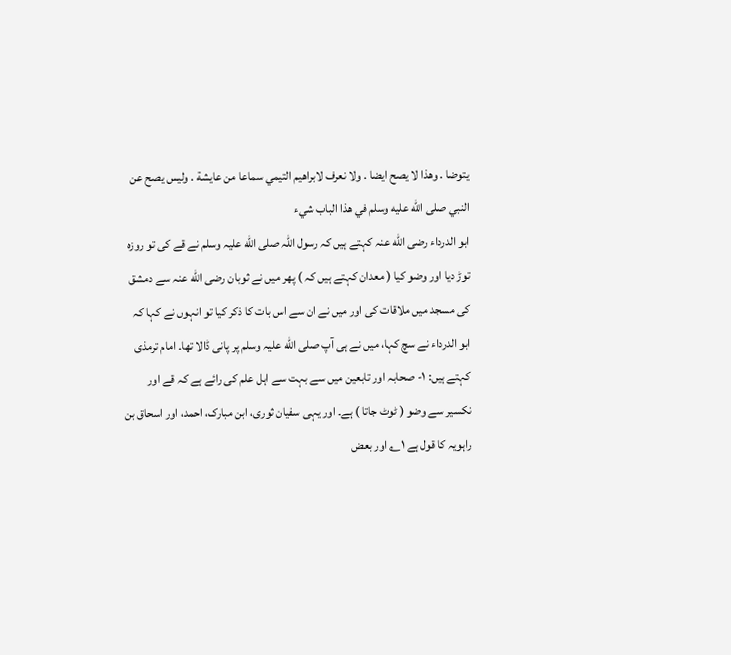يتوضا . وهذا لا يصح ايضا . ولا نعرف لابراهيم التيمي سماعا من عايشة . وليس يصح عن النبي صلى الله عليه وسلم في هذا الباب شيء
ابو الدرداء رضی الله عنہ کہتے ہیں کہ رسول اللہ صلی الله علیہ وسلم نے قے کی تو روزہ توڑ دیا اور وضو کیا ( معدان کہتے ہیں کہ ) پھر میں نے ثوبان رضی الله عنہ سے دمشق کی مسجد میں ملاقات کی اور میں نے ان سے اس بات کا ذکر کیا تو انہوں نے کہا کہ ابو الدرداء نے سچ کہا، میں نے ہی آپ صلی الله علیہ وسلم پر پانی ڈالا تھا۔ امام ترمذی کہتے ہیں: ۱- صحابہ اور تابعین میں سے بہت سے اہل علم کی رائے ہے کہ قے اور نکسیر سے وضو ( ٹوٹ جاتا ) ہے۔ اور یہی سفیان ثوری، ابن مبارک، احمد، اور اسحاق بن راہویہ کا قول ہے ۱؎ اور بعض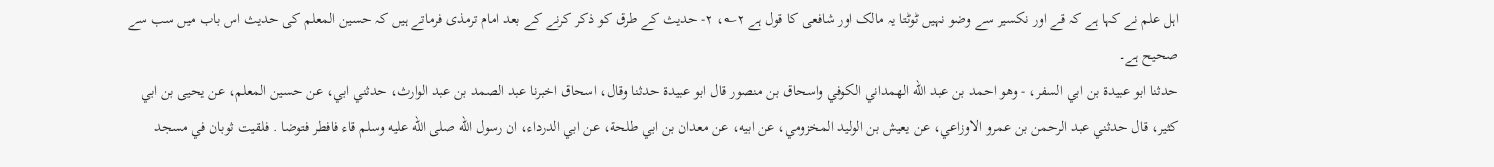اہل علم نے کہا ہے کہ قے اور نکسیر سے وضو نہیں ٹوٹتا یہ مالک اور شافعی کا قول ہے ۲؎، ۲- حدیث کے طرق کو ذکر کرنے کے بعد امام ترمذی فرماتے ہیں کہ حسین المعلم کی حدیث اس باب میں سب سے صحیح ہے۔
حدثنا ابو عبيدة بن ابي السفر، - وهو احمد بن عبد الله الهمداني الكوفي واسحاق بن منصور قال ابو عبيدة حدثنا وقال، اسحاق اخبرنا عبد الصمد بن عبد الوارث، حدثني ابي، عن حسين المعلم، عن يحيى بن ابي كثير، قال حدثني عبد الرحمن بن عمرو الاوزاعي، عن يعيش بن الوليد المخزومي، عن ابيه، عن معدان بن ابي طلحة، عن ابي الدرداء، ان رسول الله صلى الله عليه وسلم قاء فافطر فتوضا . فلقيت ثوبان في مسجد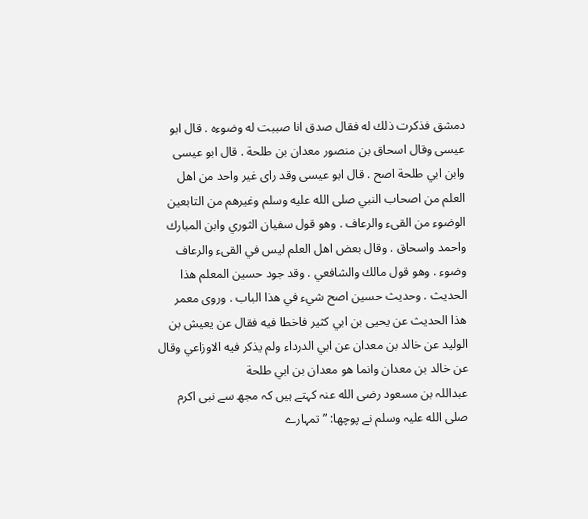دمشق فذكرت ذلك له فقال صدق انا صببت له وضوءه . قال ابو عيسى وقال اسحاق بن منصور معدان بن طلحة . قال ابو عيسى وابن ابي طلحة اصح . قال ابو عيسى وقد راى غير واحد من اهل العلم من اصحاب النبي صلى الله عليه وسلم وغيرهم من التابعين الوضوء من القىء والرعاف . وهو قول سفيان الثوري وابن المبارك واحمد واسحاق . وقال بعض اهل العلم ليس في القىء والرعاف وضوء . وهو قول مالك والشافعي . وقد جود حسين المعلم هذا الحديث . وحديث حسين اصح شيء في هذا الباب . وروى معمر هذا الحديث عن يحيى بن ابي كثير فاخطا فيه فقال عن يعيش بن الوليد عن خالد بن معدان عن ابي الدرداء ولم يذكر فيه الاوزاعي وقال عن خالد بن معدان وانما هو معدان بن ابي طلحة
عبداللہ بن مسعود رضی الله عنہ کہتے ہیں کہ مجھ سے نبی اکرم صلی الله علیہ وسلم نے پوچھا: ”تمہارے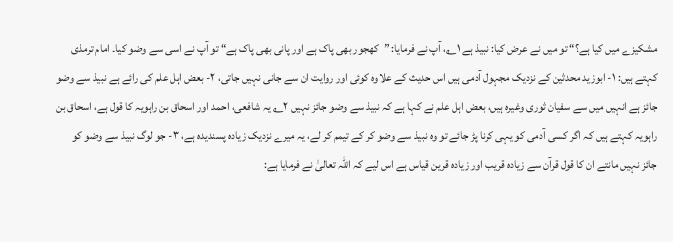مشکیزے میں کیا ہے؟“ تو میں نے عرض کیا: نبیذ ہے ۱؎، آپ نے فرمایا: ”کھجور بھی پاک ہے اور پانی بھی پاک ہے“ تو آپ نے اسی سے وضو کیا۔ امام ترمذی کہتے ہیں: ۱- ابوزید محدثین کے نزدیک مجہول آدمی ہیں اس حدیث کے علاوہ کوئی اور روایت ان سے جانی نہیں جاتی، ۲- بعض اہل علم کی رائے ہے نبیذ سے وضو جائز ہے انہیں میں سے سفیان ثوری وغیرہ ہیں، بعض اہل علم نے کہا ہے کہ نبیذ سے وضو جائز نہیں ۲؎ یہ شافعی، احمد اور اسحاق بن راہویہ کا قول ہے، اسحاق بن راہویہ کہتے ہیں کہ اگر کسی آدمی کو یہی کرنا پڑ جائے تو وہ نبیذ سے وضو کر کے تیمم کر لے، یہ میرے نزدیک زیادہ پسندیدہ ہے، ۳- جو لوگ نبیذ سے وضو کو جائز نہیں مانتے ان کا قول قرآن سے زیادہ قریب اور زیادہ قرین قیاس ہے اس لیے کہ اللہ تعالیٰ نے فرمایا ہے: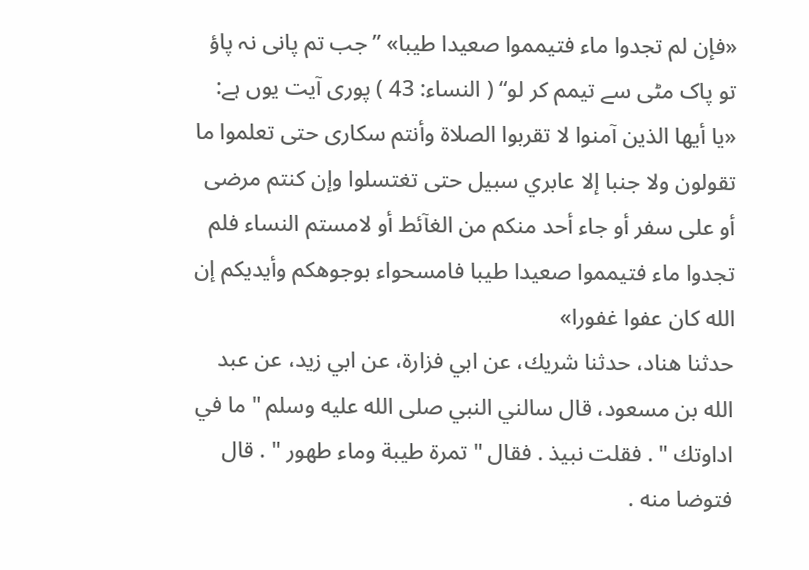«فإن لم تجدوا ماء فتيمموا صعيدا طيبا» ”جب تم پانی نہ پاؤ تو پاک مٹی سے تیمم کر لو“ ( النساء: 43 ) پوری آیت یوں ہے: «يا أيها الذين آمنوا لا تقربوا الصلاة وأنتم سكارى حتى تعلموا ما تقولون ولا جنبا إلا عابري سبيل حتى تغتسلوا وإن كنتم مرضى أو على سفر أو جاء أحد منكم من الغآئط أو لامستم النساء فلم تجدوا ماء فتيمموا صعيدا طيبا فامسحواء بوجوهكم وأيديكم إن الله كان عفوا غفورا»
حدثنا هناد، حدثنا شريك، عن ابي فزارة، عن ابي زيد، عن عبد الله بن مسعود، قال سالني النبي صلى الله عليه وسلم " ما في اداوتك " . فقلت نبيذ . فقال " تمرة طيبة وماء طهور " . قال فتوضا منه .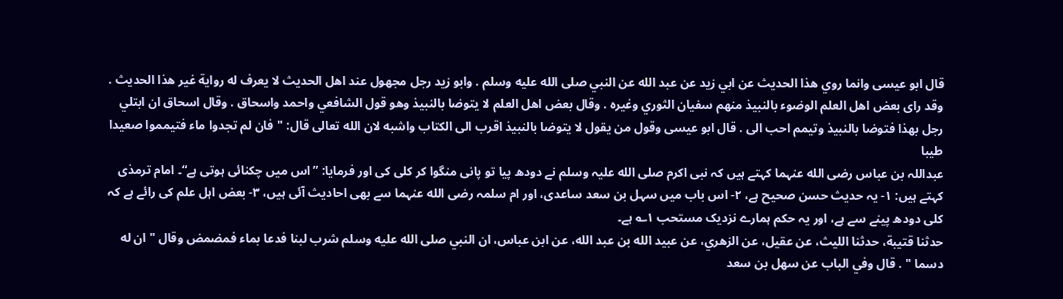قال ابو عيسى وانما روي هذا الحديث عن ابي زيد عن عبد الله عن النبي صلى الله عليه وسلم . وابو زيد رجل مجهول عند اهل الحديث لا يعرف له رواية غير هذا الحديث . وقد راى بعض اهل العلم الوضوء بالنبيذ منهم سفيان الثوري وغيره . وقال بعض اهل العلم لا يتوضا بالنبيذ وهو قول الشافعي واحمد واسحاق . وقال اسحاق ان ابتلي رجل بهذا فتوضا بالنبيذ وتيمم احب الى . قال ابو عيسى وقول من يقول لا يتوضا بالنبيذ اقرب الى الكتاب واشبه لان الله تعالى قال: "فان لم تجدوا ماء فتيمموا صعيدا طيبا
عبداللہ بن عباس رضی الله عنہما کہتے ہیں کہ نبی اکرم صلی الله علیہ وسلم نے دودھ پیا تو پانی منگوا کر کلی کی اور فرمایا: ”اس میں چکنائی ہوتی ہے“۔ امام ترمذی کہتے ہیں: ۱- یہ حدیث حسن صحیح ہے، ۲- اس باب میں سہل بن سعد ساعدی، اور ام سلمہ رضی الله عنہما سے بھی احادیث آئی ہیں، ۳- بعض اہل علم کی رائے ہے کہ کلی دودھ پینے سے ہے، اور یہ حکم ہمارے نزدیک مستحب ۱؎ ہے۔
حدثنا قتيبة، حدثنا الليث، عن عقيل، عن الزهري، عن عبيد الله بن عبد الله، عن ابن عباس، ان النبي صلى الله عليه وسلم شرب لبنا فدعا بماء فمضمض وقال " ان له دسما " . قال وفي الباب عن سهل بن سعد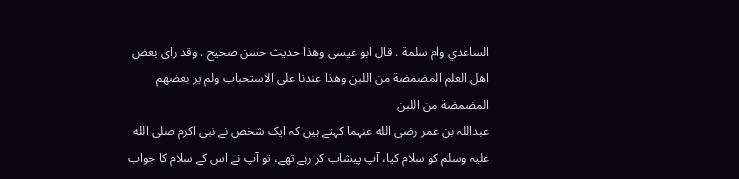الساعدي وام سلمة . قال ابو عيسى وهذا حديث حسن صحيح . وقد راى بعض اهل العلم المضمضة من اللبن وهذا عندنا على الاستحباب ولم ير بعضهم المضمضة من اللبن
عبداللہ بن عمر رضی الله عنہما کہتے ہیں کہ ایک شخص نے نبی اکرم صلی الله علیہ وسلم کو سلام کیا، آپ پیشاب کر رہے تھے، تو آپ نے اس کے سلام کا جواب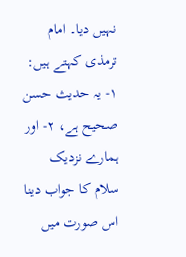نہیں دیا۔ امام ترمذی کہتے ہیں: ۱- یہ حدیث حسن صحیح ہے، ۲- اور ہمارے نزدیک سلام کا جواب دینا اس صورت میں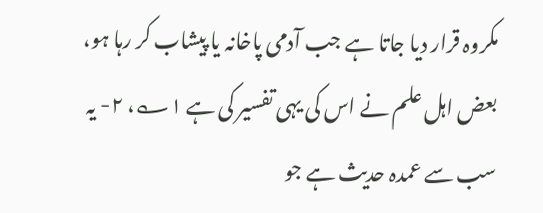مکروہ قرار دیا جاتا ہے جب آدمی پاخانہ یا پیشاب کر رہا ہو، بعض اہل علم نے اس کی یہی تفسیر کی ہے ۱؎، ۲- یہ سب سے عمدہ حدیث ہے جو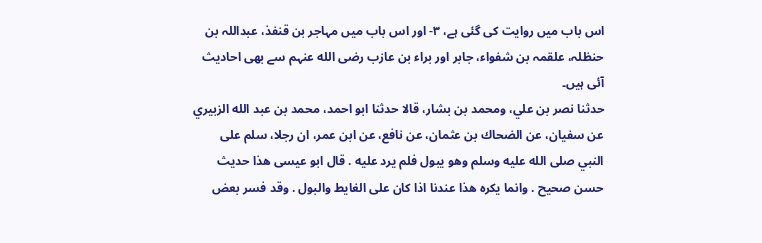اس باب میں روایت کی گئی ہے، ۳- اور اس باب میں مہاجر بن قنفذ، عبداللہ بن حنظلہ، علقمہ بن شفواء، جابر اور براء بن عازب رضی الله عنہم سے بھی احادیث آئی ہیں۔
حدثنا نصر بن علي، ومحمد بن بشار، قالا حدثنا ابو احمد، محمد بن عبد الله الزبيري عن سفيان، عن الضحاك بن عثمان، عن نافع، عن ابن عمر، ان رجلا، سلم على النبي صلى الله عليه وسلم وهو يبول فلم يرد عليه . قال ابو عيسى هذا حديث حسن صحيح . وانما يكره هذا عندنا اذا كان على الغايط والبول . وقد فسر بعض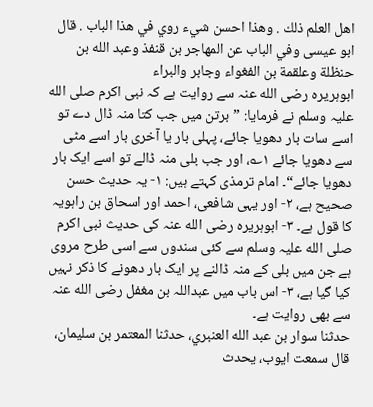اهل العلم ذلك . وهذا احسن شيء روي في هذا الباب . قال ابو عيسى وفي الباب عن المهاجر بن قنفذ وعبد الله بن حنظلة وعلقمة بن الفغواء وجابر والبراء
ابوہریرہ رضی الله عنہ سے روایت ہے کہ نبی اکرم صلی الله علیہ وسلم نے فرمایا: ”برتن میں جب کتا منہ ڈال دے تو اسے سات بار دھویا جائے، پہلی بار یا آخری بار اسے مٹی سے دھویا جائے ۱؎، اور جب بلی منہ ڈالے تو اسے ایک بار دھویا جائے“۔ امام ترمذی کہتے ہیں: ۱- یہ حدیث حسن صحیح ہے، ۲- اور یہی شافعی، احمد اور اسحاق بن راہویہ کا قول ہے۔ ۳- ابوہریرہ رضی الله عنہ کی حدیث نبی اکرم صلی الله علیہ وسلم سے کئی سندوں سے اسی طرح مروی ہے جن میں بلی کے منہ ڈالنے پر ایک بار دھونے کا ذکر نہیں کیا گیا ہے، ۳- اس باب میں عبداللہ بن مغفل رضی الله عنہ سے بھی روایت ہے۔
حدثنا سوار بن عبد الله العنبري، حدثنا المعتمر بن سليمان، قال سمعت ايوب، يحدث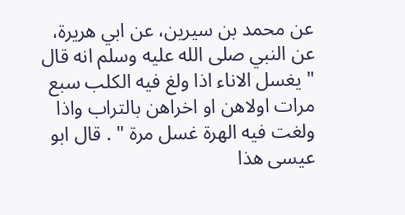عن محمد بن سيرين، عن ابي هريرة، عن النبي صلى الله عليه وسلم انه قال " يغسل الاناء اذا ولغ فيه الكلب سبع مرات اولاهن او اخراهن بالتراب واذا ولغت فيه الهرة غسل مرة " . قال ابو عيسى هذا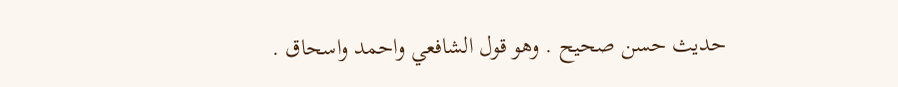حديث حسن صحيح . وهو قول الشافعي واحمد واسحاق .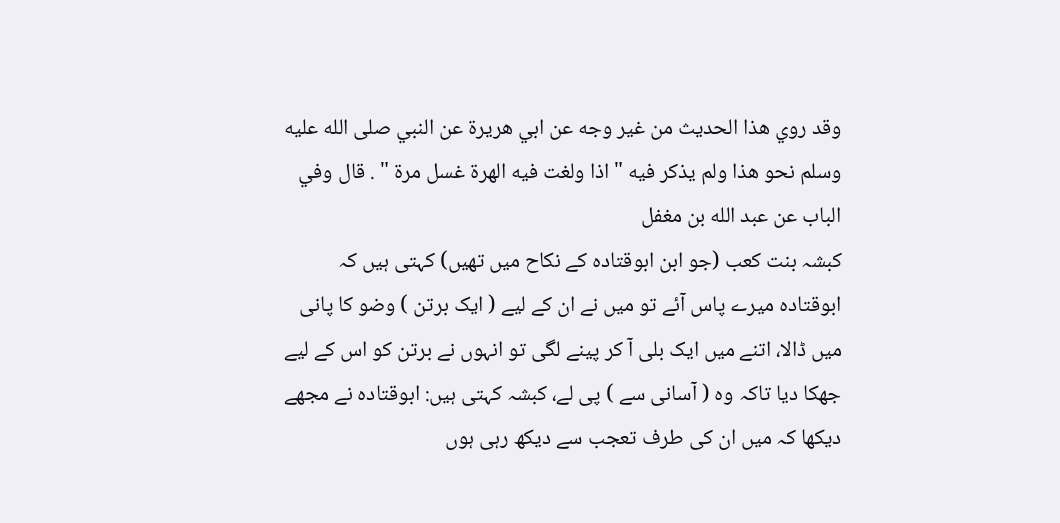وقد روي هذا الحديث من غير وجه عن ابي هريرة عن النبي صلى الله عليه وسلم نحو هذا ولم يذكر فيه " اذا ولغت فيه الهرة غسل مرة " . قال وفي الباب عن عبد الله بن مغفل
کبشہ بنت کعب (جو ابن ابوقتادہ کے نکاح میں تھیں) کہتی ہیں کہ ابوقتادہ میرے پاس آئے تو میں نے ان کے لیے ( ایک برتن ) وضو کا پانی میں ڈالا، اتنے میں ایک بلی آ کر پینے لگی تو انہوں نے برتن کو اس کے لیے جھکا دیا تاکہ وہ ( آسانی سے ) پی لے، کبشہ کہتی ہیں: ابوقتادہ نے مجھے دیکھا کہ میں ان کی طرف تعجب سے دیکھ رہی ہوں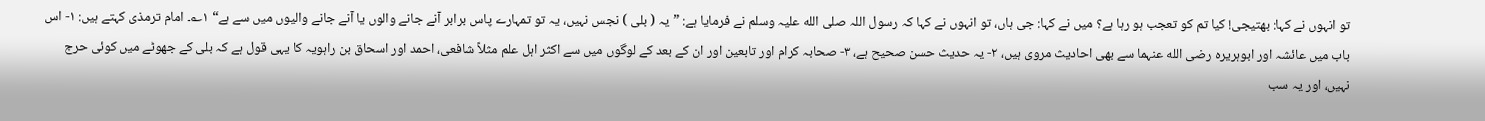تو انہوں نے کہا: بھتیجی! کیا تم کو تعجب ہو رہا ہے؟ میں نے کہا: جی ہاں، تو انہوں نے کہا کہ رسول اللہ صلی الله علیہ وسلم نے فرمایا ہے: ”یہ ( بلی ) نجس نہیں، یہ تو تمہارے پاس برابر آنے جانے والوں یا آنے جانے والیوں میں سے ہے“ ۱؎۔ امام ترمذی کہتے ہیں: ۱- اس باب میں عائشہ اور ابوہریرہ رضی الله عنہما سے بھی احادیث مروی ہیں، ۲- یہ حدیث حسن صحیح ہے، ۳- صحابہ کرام اور تابعین اور ان کے بعد کے لوگوں میں سے اکثر اہل علم مثلاً شافعی، احمد اور اسحاق بن راہویہ کا یہی قول ہے کہ بلی کے جھوٹے میں کوئی حرج نہیں، اور یہ سب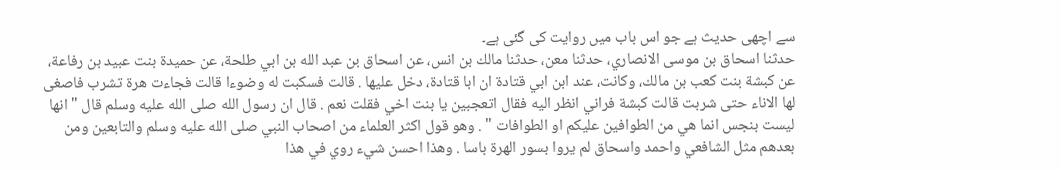سے اچھی حدیث ہے جو اس باب میں روایت کی گئی ہے۔
حدثنا اسحاق بن موسى الانصاري، حدثنا معن، حدثنا مالك بن انس، عن اسحاق بن عبد الله بن ابي طلحة، عن حميدة بنت عبيد بن رفاعة، عن كبشة بنت كعب بن مالك، وكانت، عند ابن ابي قتادة ان ابا قتادة، دخل عليها . قالت فسكبت له وضوءا قالت فجاءت هرة تشرب فاصغى لها الاناء حتى شربت قالت كبشة فراني انظر اليه فقال اتعجبين يا بنت اخي فقلت نعم . قال ان رسول الله صلى الله عليه وسلم قال " انها ليست بنجس انما هي من الطوافين عليكم او الطوافات " . وهو قول اكثر العلماء من اصحاب النبي صلى الله عليه وسلم والتابعين ومن بعدهم مثل الشافعي واحمد واسحاق لم يروا بسور الهرة باسا . وهذا احسن شيء روي في هذا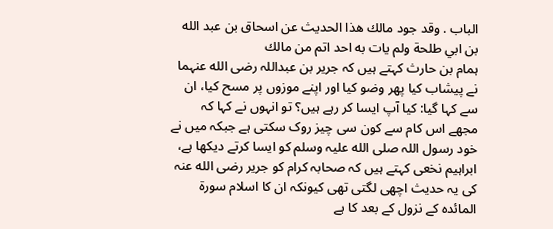الباب . وقد جود مالك هذا الحديث عن اسحاق بن عبد الله بن ابي طلحة ولم يات به احد اتم من مالك
ہمام بن حارث کہتے ہیں کہ جریر بن عبداللہ رضی الله عنہما نے پیشاب کیا پھر وضو کیا اور اپنے موزوں پر مسح کیا، ان سے کہا گیا: کیا آپ ایسا کر رہے ہیں؟ تو انہوں نے کہا کہ مجھے اس کام سے کون سی چیز روک سکتی ہے جبکہ میں نے خود رسول اللہ صلی الله علیہ وسلم کو ایسا کرتے دیکھا ہے، ابراہیم نخعی کہتے ہیں کہ صحابہ کرام کو جریر رضی الله عنہ کی یہ حدیث اچھی لگتی تھی کیونکہ ان کا اسلام سورۃ المائدہ کے نزول کے بعد کا ہے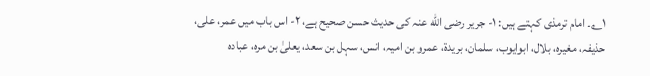۱؎۔ امام ترمذی کہتے ہیں: ۱- جریر رضی الله عنہ کی حدیث حسن صحیح ہے، ۲- اس باب میں عمر، علی، حذیفہ، مغیرہ، بلال، ابوایوب، سلمان، بریدۃ، عمرو بن امیہ، انس، سہل بن سعد، یعلیٰ بن مرہ، عبادہ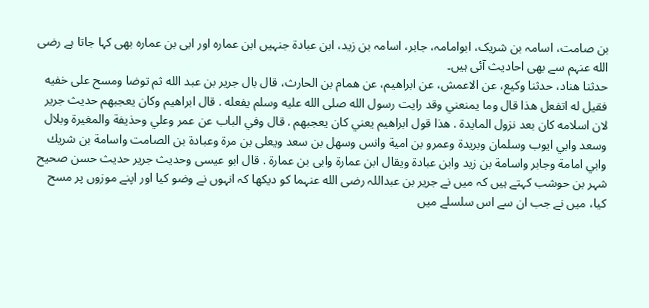بن صامت، اسامہ بن شریک، ابوامامہ، جابر، اسامہ بن زید، ابن عبادۃ جنہیں ابن عمارہ اور ابی بن عمارہ بھی کہا جاتا ہے رضی الله عنہم سے بھی احادیث آئی ہیں۔
حدثنا هناد، حدثنا وكيع، عن الاعمش، عن ابراهيم، عن همام بن الحارث، قال بال جرير بن عبد الله ثم توضا ومسح على خفيه فقيل له اتفعل هذا قال وما يمنعني وقد رايت رسول الله صلى الله عليه وسلم يفعله . قال ابراهيم وكان يعجبهم حديث جرير لان اسلامه كان بعد نزول المايدة . هذا قول ابراهيم يعني كان يعجبهم . قال وفي الباب عن عمر وعلي وحذيفة والمغيرة وبلال وسعد وابي ايوب وسلمان وبريدة وعمرو بن امية وانس وسهل بن سعد ويعلى بن مرة وعبادة بن الصامت واسامة بن شريك وابي امامة وجابر واسامة بن زيد وابن عبادة ويقال ابن عمارة وابى بن عمارة . قال ابو عيسى وحديث جرير حديث حسن صحيح
شہر بن حوشب کہتے ہیں کہ میں نے جریر بن عبداللہ رضی الله عنہما کو دیکھا کہ انہوں نے وضو کیا اور اپنے موزوں پر مسح کیا، میں نے جب ان سے اس سلسلے میں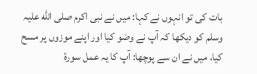بات کی تو انہوں نے کہا: میں نے نبی اکرم صلی الله علیہ وسلم کو دیکھا کہ آپ نے وضو کیا اور اپنے موزوں پر مسح کیا، میں نے ان سے پوچھا: آپ کا یہ عمل سورۃ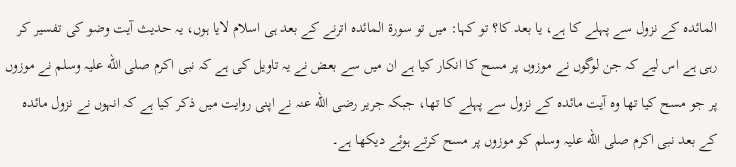المائدہ کے نزول سے پہلے کا ہے، یا بعد کا؟ تو کہا: میں تو سورۃ المائدہ اترنے کے بعد ہی اسلام لایا ہوں، یہ حدیث آیت وضو کی تفسیر کر رہی ہے اس لیے کہ جن لوگوں نے موزوں پر مسح کا انکار کیا ہے ان میں سے بعض نے یہ تاویل کی ہے کہ نبی اکرم صلی الله علیہ وسلم نے موزوں پر جو مسح کیا تھا وہ آیت مائدہ کے نزول سے پہلے کا تھا، جبکہ جریر رضی الله عنہ نے اپنی روایت میں ذکر کیا ہے کہ انہوں نے نزول مائدہ کے بعد نبی اکرم صلی الله علیہ وسلم کو موزوں پر مسح کرتے ہوئے دیکھا ہے۔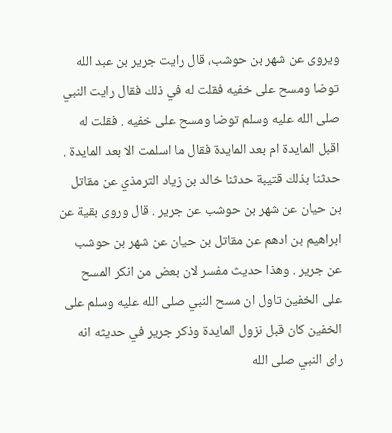ويروى عن شهر بن حوشب، قال رايت جرير بن عبد الله توضا ومسح على خفيه فقلت له في ذلك فقال رايت النبي صلى الله عليه وسلم توضا ومسح على خفيه . فقلت له اقبل المايدة ام بعد المايدة فقال ما اسلمت الا بعد المايدة . حدثنا بذلك قتيبة حدثنا خالد بن زياد الترمذي عن مقاتل بن حيان عن شهر بن حوشب عن جرير . قال وروى بقية عن ابراهيم بن ادهم عن مقاتل بن حيان عن شهر بن حوشب عن جرير . وهذا حديث مفسر لان بعض من انكر المسح على الخفين تاول ان مسح النبي صلى الله عليه وسلم على الخفين كان قبل نزول المايدة وذكر جرير في حديثه انه راى النبي صلى الله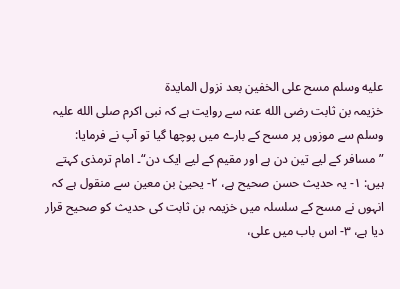عليه وسلم مسح على الخفين بعد نزول المايدة
خزیمہ بن ثابت رضی الله عنہ سے روایت ہے کہ نبی اکرم صلی الله علیہ وسلم سے موزوں پر مسح کے بارے میں پوچھا گیا تو آپ نے فرمایا: ”مسافر کے لیے تین دن ہے اور مقیم کے لیے ایک دن“۔ امام ترمذی کہتے ہیں: ۱- یہ حدیث حسن صحیح ہے، ۲- یحییٰ بن معین سے منقول ہے کہ انہوں نے مسح کے سلسلہ میں خزیمہ بن ثابت کی حدیث کو صحیح قرار دیا ہے، ۳- اس باب میں علی،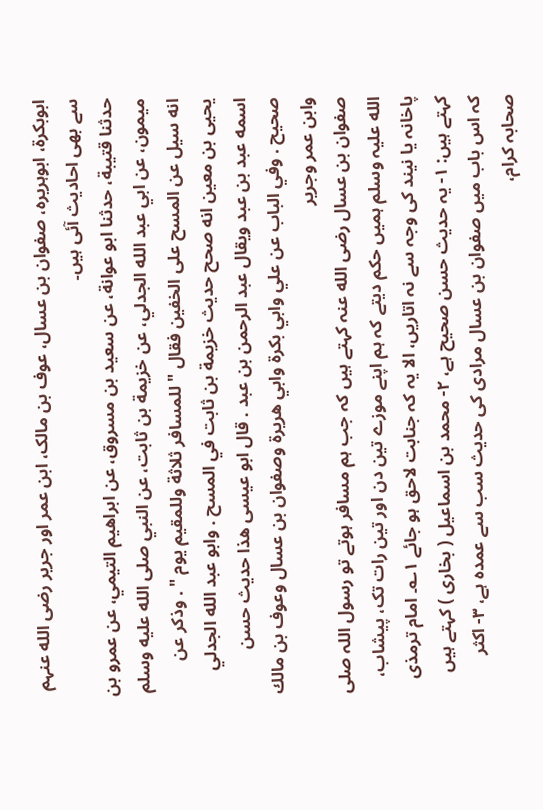ابوبکرۃ، ابوہریرہ، صفوان بن عسال، عوف بن مالک، ابن عمر اور جریر رضی الله عنہم سے بھی احادیث آئی ہیں۔
حدثنا قتيبة، حدثنا ابو عوانة، عن سعيد بن مسروق، عن ابراهيم التيمي، عن عمرو بن ميمون، عن ابي عبد الله الجدلي، عن خزيمة بن ثابت، عن النبي صلى الله عليه وسلم انه سيل عن المسح على الخفين فقال " للمسافر ثلاثة وللمقيم يوم " . وذكر عن يحيى بن معين انه صحح حديث خزيمة بن ثابت في المسح . وابو عبد الله الجدلي اسمه عبد بن عبد ويقال عبد الرحمن بن عبد . قال ابو عيسى هذا حديث حسن صحيح . وفي الباب عن علي وابي بكرة وابي هريرة وصفوان بن عسال وعوف بن مالك وابن عمر وجرير
صفوان بن عسال رضی الله عنہ کہتے ہیں کہ جب ہم مسافر ہوتے تو رسول اللہ صلی الله علیہ وسلم ہمیں حکم دیتے کہ ہم اپنے موزے تین دن اور تین رات تک، پیشاب، پاخانہ یا نیند کی وجہ سے نہ اتاریں، الا یہ کہ جنابت لاحق ہو جائے ۱؎۔ امام ترمذی کہتے ہیں: ۱- یہ حدیث حسن صحیح ہے، ۲- محمد بن اسماعیل ( بخاری ) کہتے ہیں کہ اس باب میں صفوان بن عسال مرادی کی حدیث سب سے عمدہ ہے، ۳- اکثر صحابہ کرام،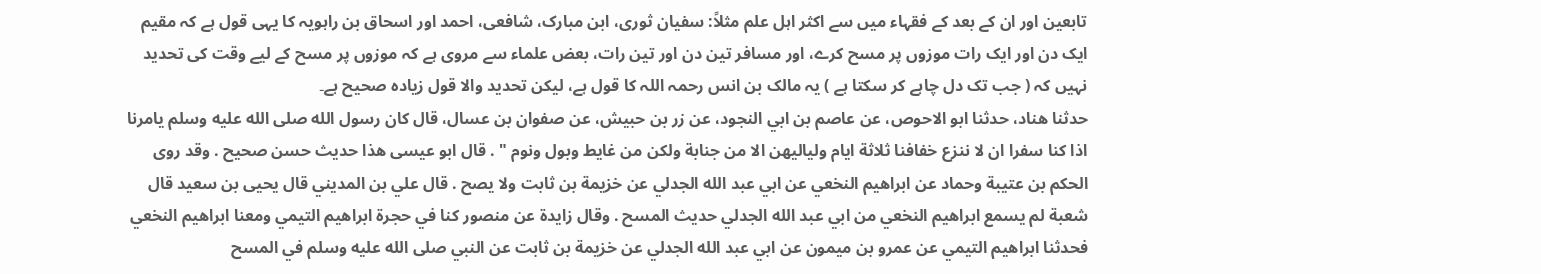تابعین اور ان کے بعد کے فقہاء میں سے اکثر اہل علم مثلاً: سفیان ثوری، ابن مبارک، شافعی، احمد اور اسحاق بن راہویہ کا یہی قول ہے کہ مقیم ایک دن اور ایک رات موزوں پر مسح کرے، اور مسافر تین دن اور تین رات، بعض علماء سے مروی ہے کہ موزوں پر مسح کے لیے وقت کی تحدید نہیں کہ ( جب تک دل چاہے کر سکتا ہے ) یہ مالک بن انس رحمہ اللہ کا قول ہے، لیکن تحدید والا قول زیادہ صحیح ہے۔
حدثنا هناد، حدثنا ابو الاحوص، عن عاصم بن ابي النجود، عن زر بن حبيش، عن صفوان بن عسال، قال كان رسول الله صلى الله عليه وسلم يامرنا اذا كنا سفرا ان لا ننزع خفافنا ثلاثة ايام ولياليهن الا من جنابة ولكن من غايط وبول ونوم " . قال ابو عيسى هذا حديث حسن صحيح . وقد روى الحكم بن عتيبة وحماد عن ابراهيم النخعي عن ابي عبد الله الجدلي عن خزيمة بن ثابت ولا يصح . قال علي بن المديني قال يحيى بن سعيد قال شعبة لم يسمع ابراهيم النخعي من ابي عبد الله الجدلي حديث المسح . وقال زايدة عن منصور كنا في حجرة ابراهيم التيمي ومعنا ابراهيم النخعي فحدثنا ابراهيم التيمي عن عمرو بن ميمون عن ابي عبد الله الجدلي عن خزيمة بن ثابت عن النبي صلى الله عليه وسلم في المسح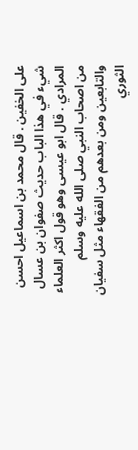على الخفين . قال محمد بن اسماعيل احسن شيء في هذا الباب حديث صفوان بن عسال المرادي . قال ابو عيسى وهو قول اكثر العلماء من اصحاب النبي صلى الله عليه وسلم والتابعين ومن بعدهم من الفقهاء مثل سفيان الثوري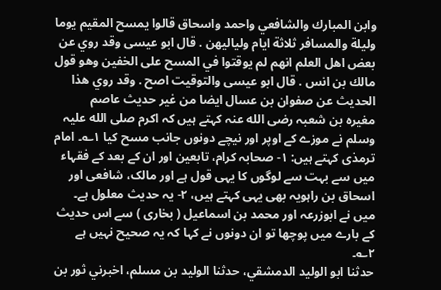وابن المبارك والشافعي واحمد واسحاق قالوا يمسح المقيم يوما وليلة والمسافر ثلاثة ايام ولياليهن . قال ابو عيسى وقد روي عن بعض اهل العلم انهم لم يوقتوا في المسح على الخفين وهو قول مالك بن انس . قال ابو عيسى والتوقيت اصح . وقد روي هذا الحديث عن صفوان بن عسال ايضا من غير حديث عاصم
مغیرہ بن شعبہ رضی الله عنہ کہتے ہیں کہ اکرم صلی الله علیہ وسلم نے موزے کے اوپر اور نیچے دونوں جانب مسح کیا ۱؎۔ امام ترمذی کہتے ہیں: ۱- صحابہ کرام، تابعین اور ان کے بعد کے فقہاء میں سے بہت سے لوگوں کا یہی قول ہے اور مالک، شافعی اور اسحاق بن راہویہ بھی یہی کہتے ہیں، ۲- یہ حدیث معلول ہے۔ میں نے ابوزرعہ اور محمد بن اسماعیل ( بخاری ) سے اس حدیث کے بارے میں پوچھا تو ان دونوں نے کہا کہ یہ صحیح نہیں ہے ۲؎۔
حدثنا ابو الوليد الدمشقي، حدثنا الوليد بن مسلم، اخبرني ثور بن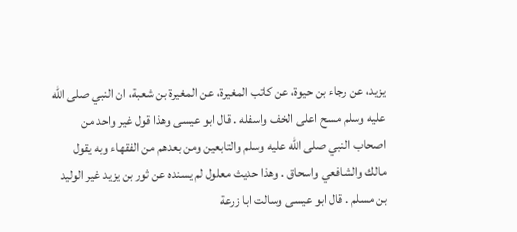يزيد، عن رجاء بن حيوة، عن كاتب المغيرة، عن المغيرة بن شعبة، ان النبي صلى الله عليه وسلم مسح اعلى الخف واسفله . قال ابو عيسى وهذا قول غير واحد من اصحاب النبي صلى الله عليه وسلم والتابعين ومن بعدهم من الفقهاء وبه يقول مالك والشافعي واسحاق . وهذا حديث معلول لم يسنده عن ثور بن يزيد غير الوليد بن مسلم . قال ابو عيسى وسالت ابا زرعة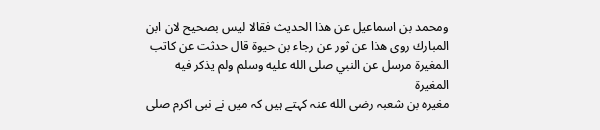ومحمد بن اسماعيل عن هذا الحديث فقالا ليس بصحيح لان ابن المبارك روى هذا عن ثور عن رجاء بن حيوة قال حدثت عن كاتب المغيرة مرسل عن النبي صلى الله عليه وسلم ولم يذكر فيه المغيرة
مغیرہ بن شعبہ رضی الله عنہ کہتے ہیں کہ میں نے نبی اکرم صلی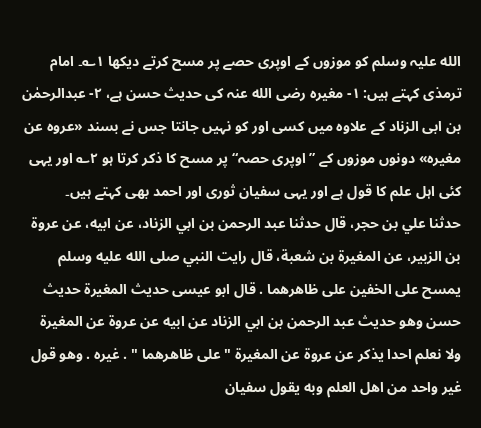الله علیہ وسلم کو موزوں کے اوپری حصے پر مسح کرتے دیکھا ۱؎۔ امام ترمذی کہتے ہیں: ۱- مغیرہ رضی الله عنہ کی حدیث حسن ہے، ۲- عبدالرحمٰن بن ابی الزناد کے علاوہ میں کسی اور کو نہیں جانتا جس نے بسند «عروہ عن مغیرہ» دونوں موزوں کے ”اوپری حصہ“ پر مسح کا ذکر کرتا ہو ۲؎ اور یہی کئی اہل علم کا قول ہے اور یہی سفیان ثوری اور احمد بھی کہتے ہیں۔
حدثنا علي بن حجر، قال حدثنا عبد الرحمن بن ابي الزناد، عن ابيه، عن عروة بن الزبير، عن المغيرة بن شعبة، قال رايت النبي صلى الله عليه وسلم يمسح على الخفين على ظاهرهما . قال ابو عيسى حديث المغيرة حديث حسن وهو حديث عبد الرحمن بن ابي الزناد عن ابيه عن عروة عن المغيرة ولا نعلم احدا يذكر عن عروة عن المغيرة " على ظاهرهما " . غيره . وهو قول غير واحد من اهل العلم وبه يقول سفيان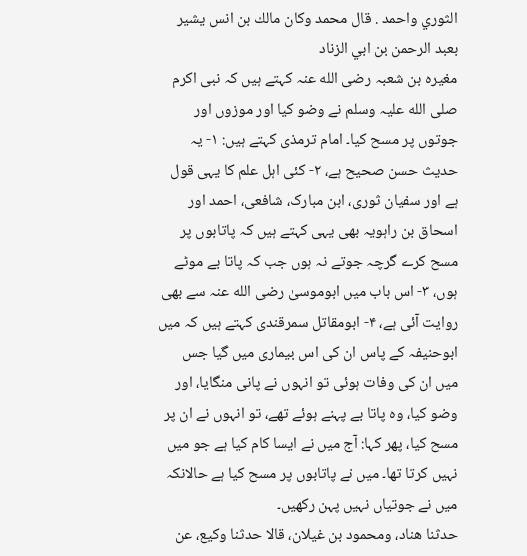الثوري واحمد . قال محمد وكان مالك بن انس يشير بعبد الرحمن بن ابي الزناد
مغیرہ بن شعبہ رضی الله عنہ کہتے ہیں کہ نبی اکرم صلی الله علیہ وسلم نے وضو کیا اور موزوں اور جوتوں پر مسح کیا۔ امام ترمذی کہتے ہیں: ۱- یہ حدیث حسن صحیح ہے، ۲- کئی اہل علم کا یہی قول ہے اور سفیان ثوری، ابن مبارک، شافعی، احمد اور اسحاق بن راہویہ بھی یہی کہتے ہیں کہ پاتابوں پر مسح کرے گرچہ جوتے نہ ہوں جب کہ پاتا بے موٹے ہوں، ۳- اس باب میں ابوموسیٰ رضی الله عنہ سے بھی روایت آئی ہے، ۴- ابومقاتل سمرقندی کہتے ہیں کہ میں ابوحنیفہ کے پاس ان کی اس بیماری میں گیا جس میں ان کی وفات ہوئی تو انہوں نے پانی منگایا، اور وضو کیا، وہ پاتا بے پہنے ہوئے تھے، تو انہوں نے ان پر مسح کیا، پھر کہا: آج میں نے ایسا کام کیا ہے جو میں نہیں کرتا تھا۔ میں نے پاتابوں پر مسح کیا ہے حالانکہ میں نے جوتیاں نہیں پہن رکھیں۔
حدثنا هناد، ومحمود بن غيلان، قالا حدثنا وكيع، عن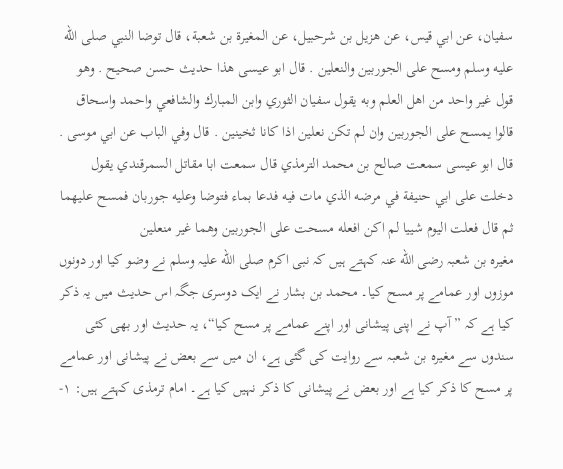سفيان، عن ابي قيس، عن هزيل بن شرحبيل، عن المغيرة بن شعبة، قال توضا النبي صلى الله عليه وسلم ومسح على الجوربين والنعلين . قال ابو عيسى هذا حديث حسن صحيح . وهو قول غير واحد من اهل العلم وبه يقول سفيان الثوري وابن المبارك والشافعي واحمد واسحاق قالوا يمسح على الجوربين وان لم تكن نعلين اذا كانا ثخينين . قال وفي الباب عن ابي موسى . قال ابو عيسى سمعت صالح بن محمد الترمذي قال سمعت ابا مقاتل السمرقندي يقول دخلت على ابي حنيفة في مرضه الذي مات فيه فدعا بماء فتوضا وعليه جوربان فمسح عليهما ثم قال فعلت اليوم شييا لم اكن افعله مسحت على الجوربين وهما غير منعلين
مغیرہ بن شعبہ رضی الله عنہ کہتے ہیں کہ نبی اکرم صلی الله علیہ وسلم نے وضو کیا اور دونوں موزوں اور عمامے پر مسح کیا۔ محمد بن بشار نے ایک دوسری جگہ اس حدیث میں یہ ذکر کیا ہے کہ ”آپ نے اپنی پیشانی اور اپنے عمامے پر مسح کیا“، یہ حدیث اور بھی کئی سندوں سے مغیرہ بن شعبہ سے روایت کی گئی ہے، ان میں سے بعض نے پیشانی اور عمامے پر مسح کا ذکر کیا ہے اور بعض نے پیشانی کا ذکر نہیں کیا ہے۔ امام ترمذی کہتے ہیں: ۱-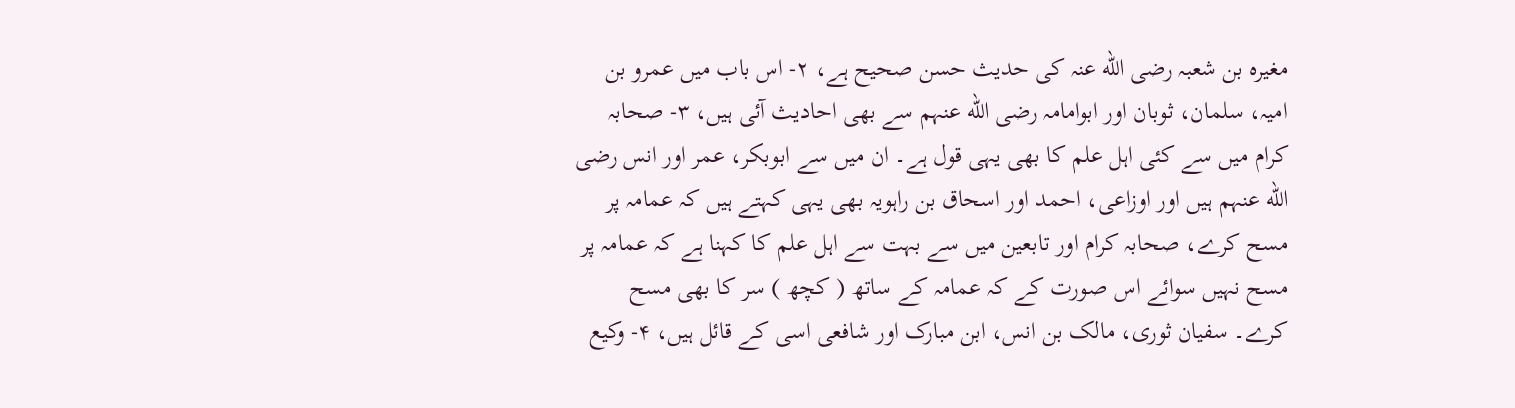مغیرہ بن شعبہ رضی الله عنہ کی حدیث حسن صحیح ہے، ۲- اس باب میں عمرو بن امیہ، سلمان، ثوبان اور ابوامامہ رضی الله عنہم سے بھی احادیث آئی ہیں، ۳- صحابہ کرام میں سے کئی اہل علم کا بھی یہی قول ہے۔ ان میں سے ابوبکر، عمر اور انس رضی الله عنہم ہیں اور اوزاعی، احمد اور اسحاق بن راہویہ بھی یہی کہتے ہیں کہ عمامہ پر مسح کرے، صحابہ کرام اور تابعین میں سے بہت سے اہل علم کا کہنا ہے کہ عمامہ پر مسح نہیں سوائے اس صورت کے کہ عمامہ کے ساتھ ( کچھ ) سر کا بھی مسح کرے۔ سفیان ثوری، مالک بن انس، ابن مبارک اور شافعی اسی کے قائل ہیں، ۴- وکیع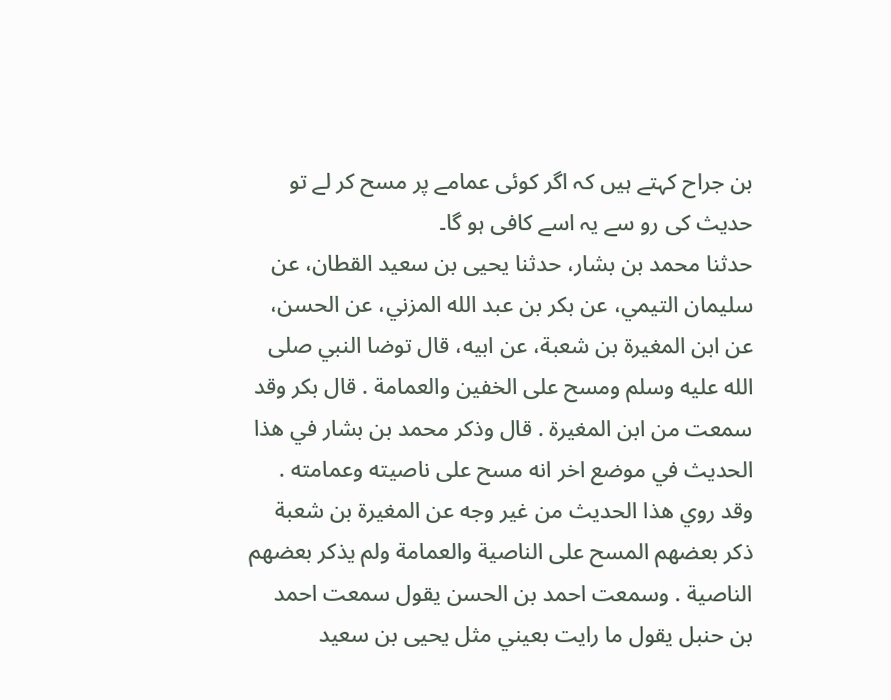بن جراح کہتے ہیں کہ اگر کوئی عمامے پر مسح کر لے تو حدیث کی رو سے یہ اسے کافی ہو گا۔
حدثنا محمد بن بشار، حدثنا يحيى بن سعيد القطان، عن سليمان التيمي، عن بكر بن عبد الله المزني، عن الحسن، عن ابن المغيرة بن شعبة، عن ابيه، قال توضا النبي صلى الله عليه وسلم ومسح على الخفين والعمامة . قال بكر وقد سمعت من ابن المغيرة . قال وذكر محمد بن بشار في هذا الحديث في موضع اخر انه مسح على ناصيته وعمامته . وقد روي هذا الحديث من غير وجه عن المغيرة بن شعبة ذكر بعضهم المسح على الناصية والعمامة ولم يذكر بعضهم الناصية . وسمعت احمد بن الحسن يقول سمعت احمد بن حنبل يقول ما رايت بعيني مثل يحيى بن سعيد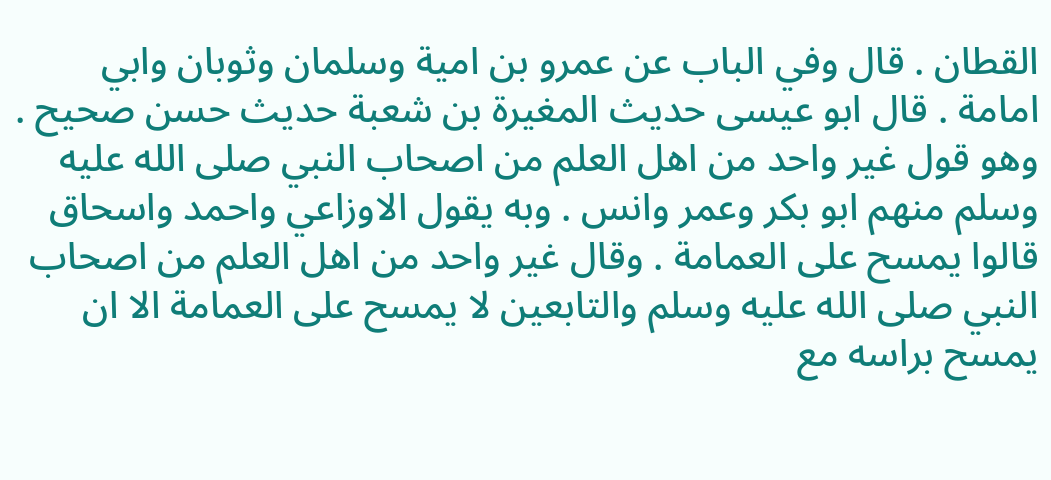القطان . قال وفي الباب عن عمرو بن امية وسلمان وثوبان وابي امامة . قال ابو عيسى حديث المغيرة بن شعبة حديث حسن صحيح . وهو قول غير واحد من اهل العلم من اصحاب النبي صلى الله عليه وسلم منهم ابو بكر وعمر وانس . وبه يقول الاوزاعي واحمد واسحاق قالوا يمسح على العمامة . وقال غير واحد من اهل العلم من اصحاب النبي صلى الله عليه وسلم والتابعين لا يمسح على العمامة الا ان يمسح براسه مع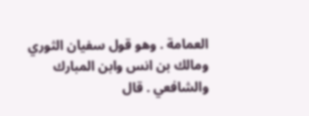العمامة . وهو قول سفيان الثوري ومالك بن انس وابن المبارك والشافعي . قال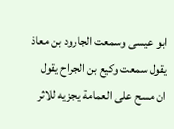ابو عيسى وسمعت الجارود بن معاذ يقول سمعت وكيع بن الجراح يقول ان مسح على العمامة يجزيه للاثر